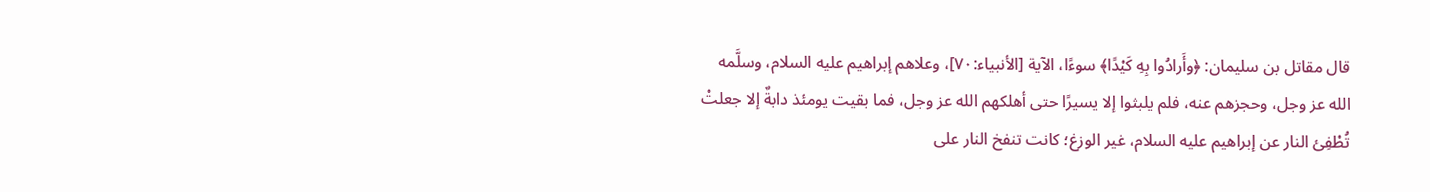قال مقاتل بن سليمان: ﴿وأَرادُوا بِهِ كَيْدًا﴾ سوءًا، الآية [الأنبياء:٧٠]، وعلاهم إبراهيم عليه السلام، وسلَّمه الله عز وجل، وحجزهم عنه، فلم يلبثوا إلا يسيرًا حتى أهلكهم الله عز وجل، فما بقيت يومئذ دابةٌ إلا جعلتْ تُطْفِئ النار عن إبراهيم عليه السلام، غير الوزغ؛ كانت تنفخ النار على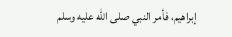إبراهيم، فأمر النبي صلى الله عليه وسلم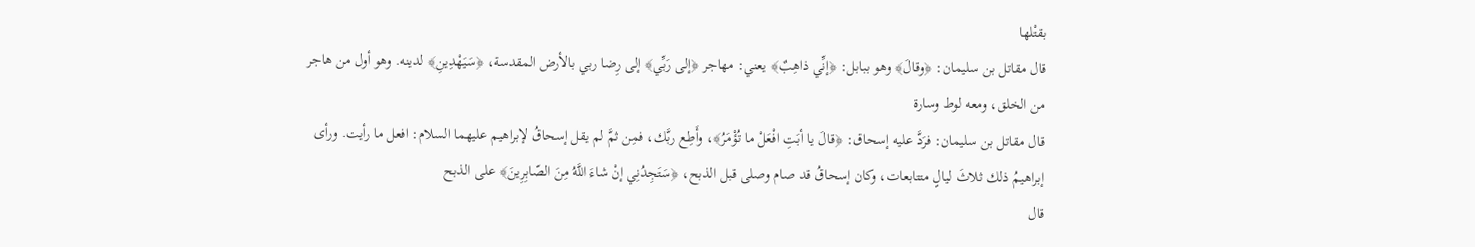بقتْلها
قال مقاتل بن سليمان: ﴿وقالَ﴾ وهو ببابل: ﴿إنِّي ذاهِبٌ﴾ يعني: مهاجر ﴿إلى رَبِّي﴾ إلى رِضا ربي بالأرض المقدسة، ﴿سَيَهْدِينِ﴾ لدينه. وهو أول من هاجر من الخلق، ومعه لوط وسارة
قال مقاتل بن سليمان: فرَدَّ عليه إسحاق: ﴿قالَ يا أبَتِ افْعَلْ ما تُؤْمَرُ﴾، وأَطِع ربَّك، فمِن ثمَّ لم يقل إسحاقُ لإبراهيم عليهما السلام: افعل ما رأيت. ورأى إبراهيمُ ذلك ثلاثَ ليالٍ متتابعات، وكان إسحاقُ قد صام وصلى قبل الذبح، ﴿سَتَجِدُنِي إنْ شاءَ اللَّهُ مِنَ الصّابِرِينَ﴾ على الذبح
قال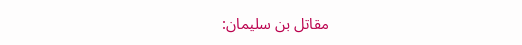مقاتل بن سليمان: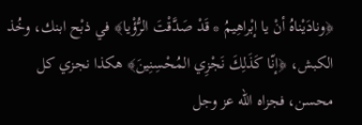﴿ونادَيْناهُ أنْ يا إبْراهِيمُ * قَدْ صَدَّقْتَ الرُّؤْيا﴾ في ذبْح ابنك، وخُذ الكبش، ﴿إنّا كَذَلِكَ نَجْزِي المُحْسِنِينَ﴾ هكذا نجزي كل محسن، فجزاه الله عز وجل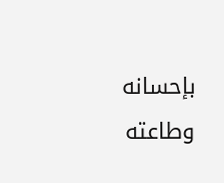بإحسانه وطاعته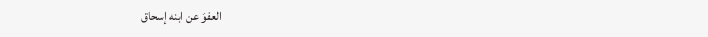العفوَ عن ابنه إسحاق